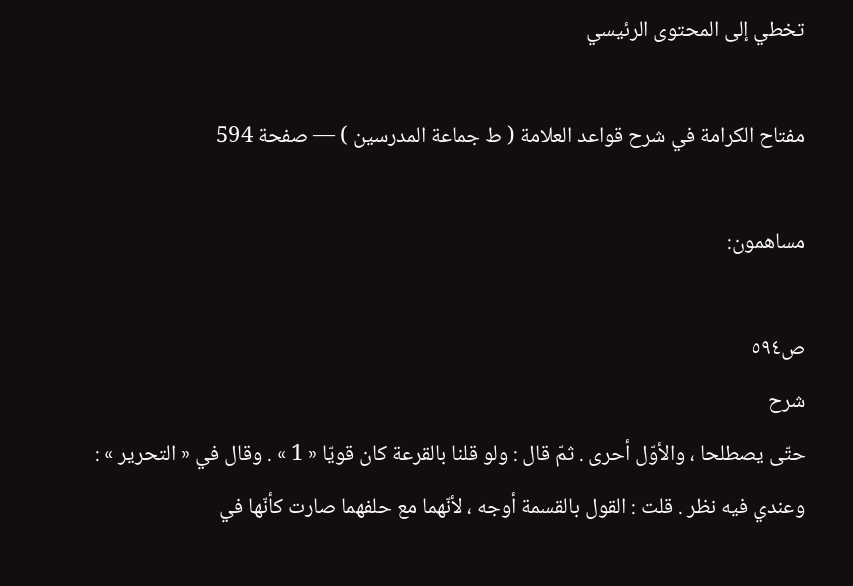تخطي إلى المحتوى الرئيسي

مفتاح الكرامة في شرح قواعد العلامة ( ط جماعة المدرسين ) — صفحة 594

مساهمون:

ص٥٩٤
شرح
حتّى يصطلحا ، والأوّل أحرى . ثمّ قال : ولو قلنا بالقرعة كان قويّا « 1 » . وقال في « التحرير » : وعندي فيه نظر . قلت : القول بالقسمة أوجه ، لأنّهما مع حلفهما صارت كأنّها في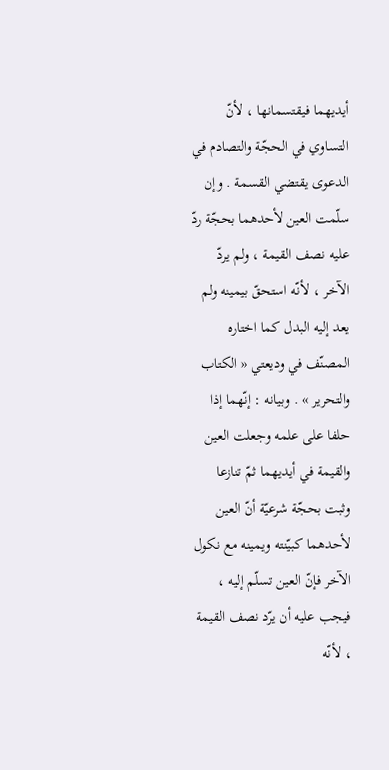أيديهما فيقتسمانها ، لأنّ التساوي في الحجّة والتصادم في الدعوى يقتضي القسمة . وإن سلّمت العين لأحدهما بحجّة ردّ عليه نصف القيمة ، ولم يردّ الآخر ، لأنّه استحقّ بيمينه ولم يعد إليه البدل كما اختاره المصنّف في وديعتي « الكتاب والتحرير » . وبيانه : إنّهما إذا حلفا على علمه وجعلت العين والقيمة في أيديهما ثمّ تنازعا وثبت بحجّة شرعيّة أنّ العين لأحدهما كبيّنته ويمينه مع نكول الآخر فإنّ العين تسلّم إليه ، فيجب عليه أن يرّد نصف القيمة ، لأنّه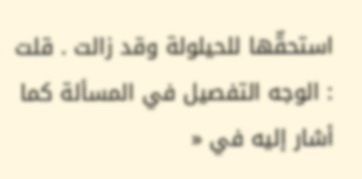استحقّها للحيلولة وقد زالت . قلت : الوجه التفصيل في المسألة كما أشار إليه في «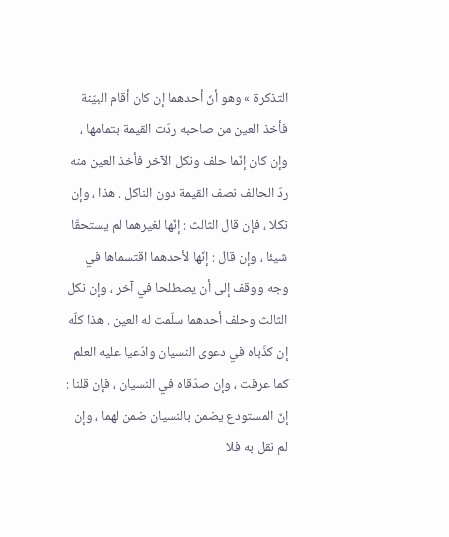التذكرة » وهو أنّ أحدهما إن كان أقام البيّنة فأخذ العين من صاحبه ردّت القيمة بتمامها ، وإن كان إنّما حلف ونكل الآخر فأخذ العين منه ردّ الحالف نصف القيمة دون الناكل . هذا ، وإن نكلا ، فإن قال الثالث : إنّها لغيرهما لم يستحقّا شيئا ، وإن قال : إنّها لأحدهما اقتسماها في وجه ووقف إلى أن يصطلحا في آخر ، وإن نكل الثالث وحلف أحدهما سلّمت له العين . هذا كلّه إن كذّباه في دعوى النسيان وادّعيا عليه العلم كما عرفت ، وإن صدّقاه في النسيان ، فإن قلنا : إنّ المستودع يضمن بالنسيان ضمن لهما ، وإن لم نقل به فلا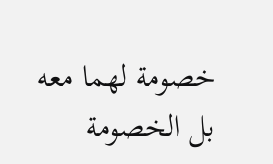خصومة لهما معه بل الخصومة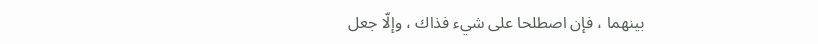بينهما ، فإن اصطلحا على شيء فذاك ، وإلّا جعل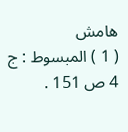هامش
( 1 ) المبسوط : ج 4 ص 151 .